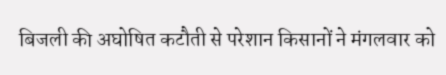बिजली की अघोषित कटौती से परेशान किसानों ने मंगलवार को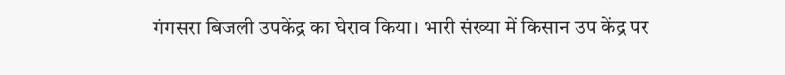गंगसरा बिजली उपकेंद्र का घेराव किया। भारी संख्या में किसान उप केंद्र पर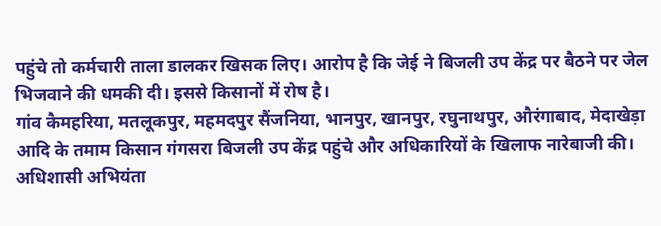पहुंचे तो कर्मचारी ताला डालकर खिसक लिए। आरोप है कि जेई ने बिजली उप केंद्र पर बैठने पर जेल भिजवाने की धमकी दी। इससे किसानों में रोष है।
गांव कैमहरिया, मतलूकपुर, महमदपुर सैंजनिया, भानपुर, खानपुर, रघुनाथपुर, औरंगाबाद, मेदाखेड़ा आदि के तमाम किसान गंगसरा बिजली उप केंद्र पहुंचे और अधिकारियों के खिलाफ नारेबाजी की। अधिशासी अभियंता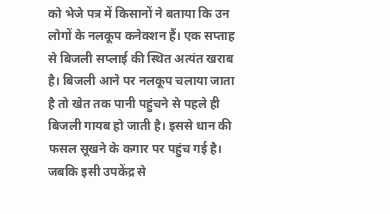को भेजे पत्र में किसानों ने बताया कि उन लोगों के नलकूप कनेक्शन हैं। एक सप्ताह से बिजली सप्लाई की स्थित अत्यंत खराब है। बिजली आने पर नलकूप चलाया जाता है तो खेत तक पानी पहुंचने से पहले ही बिजली गायब हो जाती है। इससे धान की फसल सूखने के कगार पर पहुंच गई है। जबकि इसी उपकेंद्र से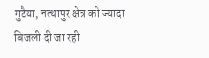गुटैया, नत्थापुर क्षेत्र को ज्यादा बिजली दी जा रही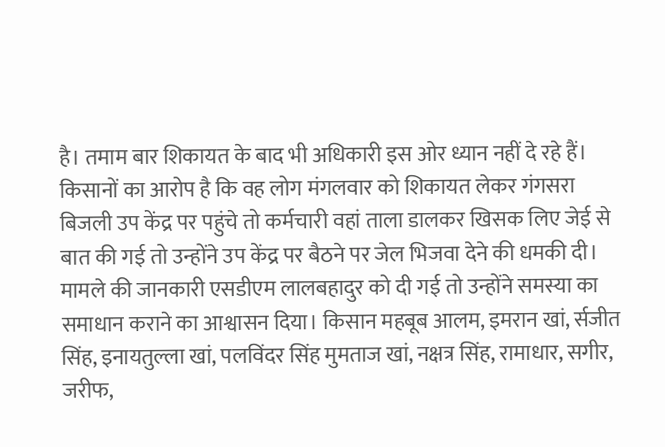है। तमाम बार शिकायत के बाद भी अधिकारी इस ओर ध्यान नहीं दे रहे हैं।
किसानों का आरोप है कि वह लोग मंगलवार को शिकायत लेकर गंगसरा बिजली उप केंद्र पर पहुंचे तो कर्मचारी वहां ताला डालकर खिसक लिए जेई से बात की गई तो उन्होंने उप केंद्र पर बैठने पर जेल भिजवा देने की धमकी दी। मामले की जानकारी एसडीएम लालबहादुर को दी गई तो उन्होंने समस्या का समाधान कराने का आश्वासन दिया। किसान महबूब आलम, इमरान खां, र्सजीत सिंह, इनायतुल्ला खां, पलविंदर सिंह मुमताज खां, नक्षत्र सिंह, रामाधार, सगीर, जरीफ,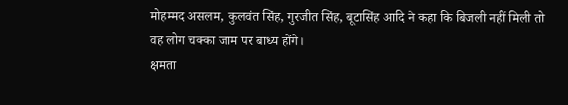मोहम्मद असलम, कुलवंत सिंह, गुरजीत सिंह, बूटासिंह आदि ने कहा कि बिजली नहीं मिली तो वह लोग चक्का जाम पर बाध्य होंगे।
क्षमता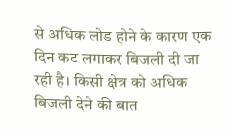से अधिक लोड होने के कारण एक दिन कट लगाकर बिजली दी जा रही है। किसी क्षेत्र को अधिक बिजली देने की बात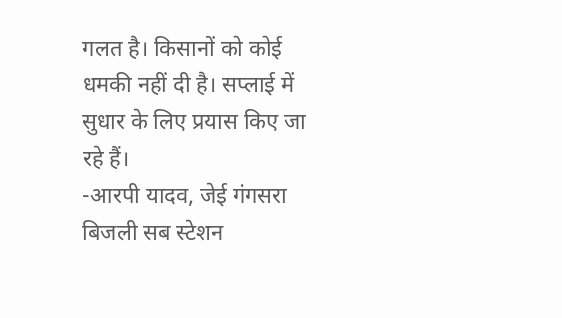गलत है। किसानों को कोई धमकी नहीं दी है। सप्लाई में सुधार के लिए प्रयास किए जा रहे हैं।
-आरपी यादव, जेई गंगसरा बिजली सब स्टेशन